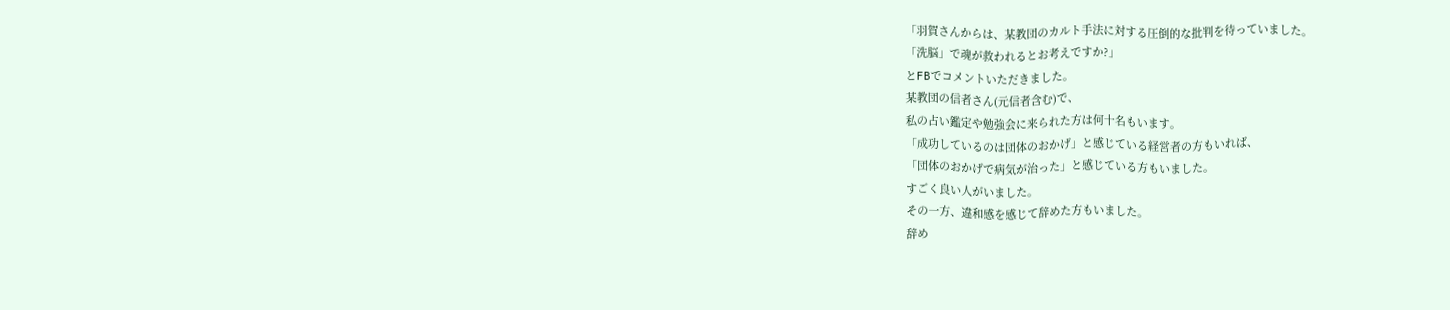「羽賀さんからは、某教団のカルト手法に対する圧倒的な批判を待っていました。
「洗脳」で魂が救われるとお考えですか?」
とFBでコメントいただきました。
某教団の信者さん(元信者含む)で、
私の占い鑑定や勉強会に来られた方は何十名もいます。
「成功しているのは団体のおかげ」と感じている経営者の方もいれば、
「団体のおかげで病気が治った」と感じている方もいました。
すごく良い人がいました。
その一方、違和感を感じて辞めた方もいました。
辞め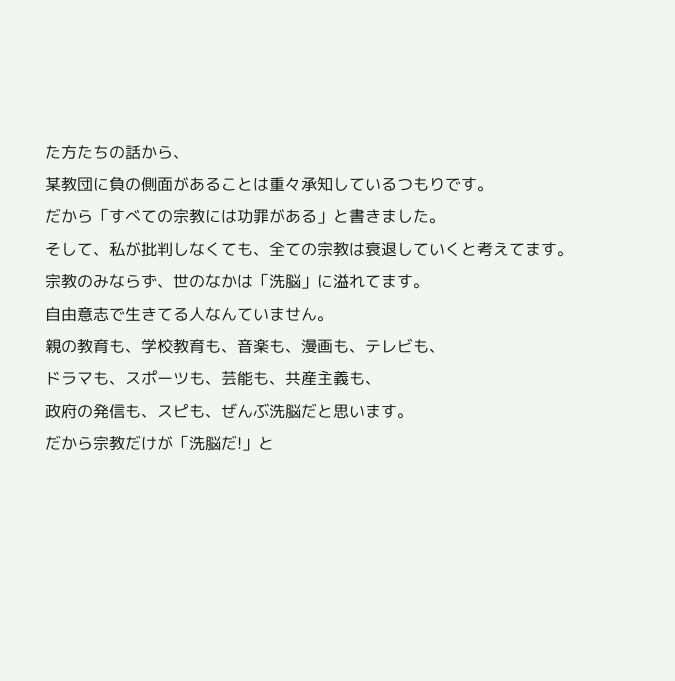た方たちの話から、
某教団に負の側面があることは重々承知しているつもりです。
だから「すべての宗教には功罪がある」と書きました。
そして、私が批判しなくても、全ての宗教は衰退していくと考えてます。
宗教のみならず、世のなかは「洗脳」に溢れてます。
自由意志で生きてる人なんていません。
親の教育も、学校教育も、音楽も、漫画も、テレビも、
ドラマも、スポーツも、芸能も、共産主義も、
政府の発信も、スピも、ぜんぶ洗脳だと思います。
だから宗教だけが「洗脳だ!」と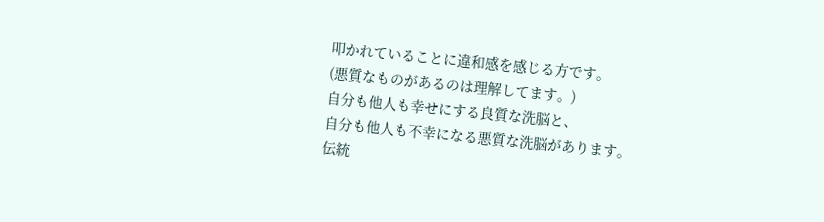叩かれていることに違和感を感じる方です。
(悪質なものがあるのは理解してます。)
自分も他人も幸せにする良質な洗脳と、
自分も他人も不幸になる悪質な洗脳があります。
伝統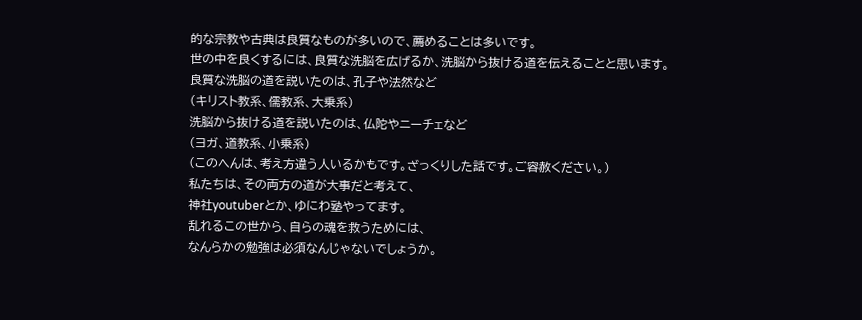的な宗教や古典は良質なものが多いので、薦めることは多いです。
世の中を良くするには、良質な洗脳を広げるか、洗脳から抜ける道を伝えることと思います。
良質な洗脳の道を説いたのは、孔子や法然など
(キリスト教系、儒教系、大乗系)
洗脳から抜ける道を説いたのは、仏陀やニーチェなど
(ヨガ、道教系、小乗系)
(このへんは、考え方違う人いるかもです。ざっくりした話です。ご容赦ください。)
私たちは、その両方の道が大事だと考えて、
神社youtuberとか、ゆにわ塾やってます。
乱れるこの世から、自らの魂を救うためには、
なんらかの勉強は必須なんじゃないでしょうか。